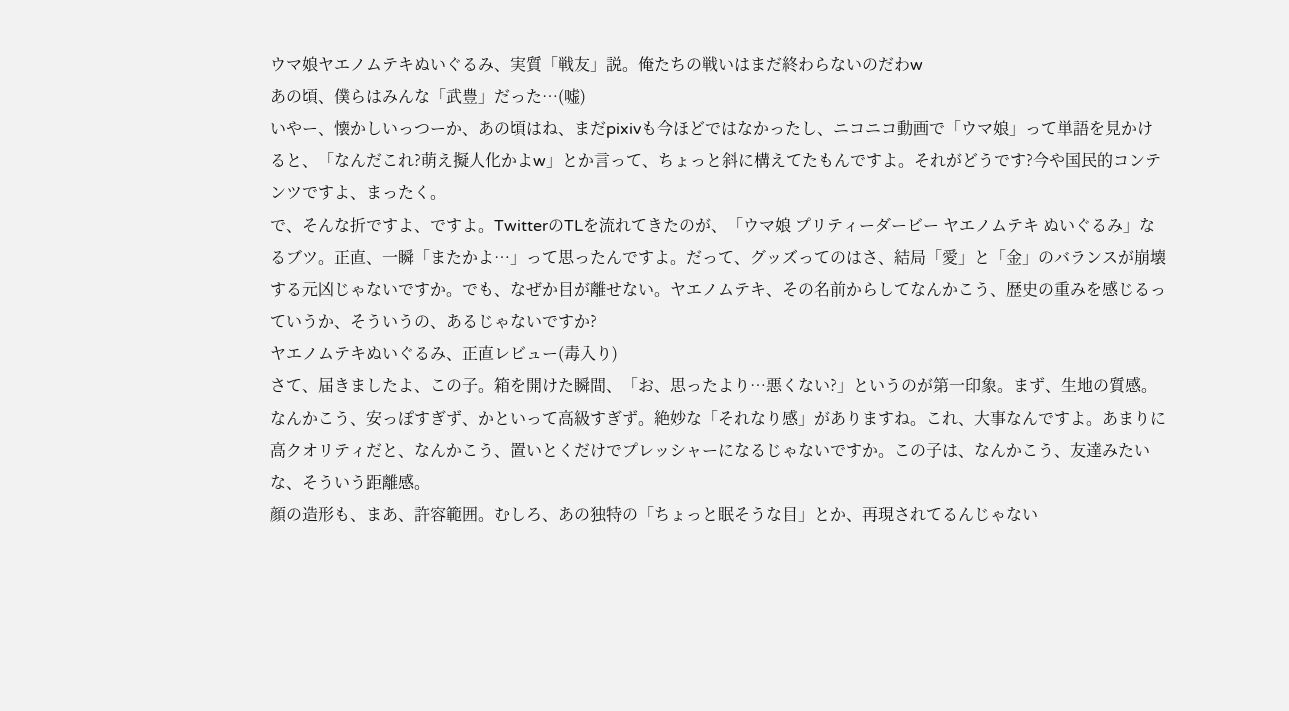ウマ娘ヤエノムテキぬいぐるみ、実質「戦友」説。俺たちの戦いはまだ終わらないのだわw
あの頃、僕らはみんな「武豊」だった…(嘘)
いやー、懐かしいっつーか、あの頃はね、まだpixivも今ほどではなかったし、ニコニコ動画で「ウマ娘」って単語を見かけると、「なんだこれ?萌え擬人化かよw」とか言って、ちょっと斜に構えてたもんですよ。それがどうです?今や国民的コンテンツですよ、まったく。
で、そんな折ですよ、ですよ。TwitterのTLを流れてきたのが、「ウマ娘 プリティーダービー ヤエノムテキ ぬいぐるみ」なるブツ。正直、一瞬「またかよ…」って思ったんですよ。だって、グッズってのはさ、結局「愛」と「金」のバランスが崩壊する元凶じゃないですか。でも、なぜか目が離せない。ヤエノムテキ、その名前からしてなんかこう、歴史の重みを感じるっていうか、そういうの、あるじゃないですか?
ヤエノムテキぬいぐるみ、正直レビュー(毒入り)
さて、届きましたよ、この子。箱を開けた瞬間、「お、思ったより…悪くない?」というのが第一印象。まず、生地の質感。なんかこう、安っぽすぎず、かといって高級すぎず。絶妙な「それなり感」がありますね。これ、大事なんですよ。あまりに高クオリティだと、なんかこう、置いとくだけでプレッシャーになるじゃないですか。この子は、なんかこう、友達みたいな、そういう距離感。
顔の造形も、まあ、許容範囲。むしろ、あの独特の「ちょっと眠そうな目」とか、再現されてるんじゃない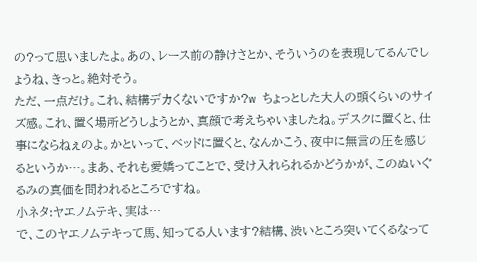の?って思いましたよ。あの、レース前の静けさとか、そういうのを表現してるんでしょうね、きっと。絶対そう。
ただ、一点だけ。これ、結構デカくないですか?w ちょっとした大人の頭くらいのサイズ感。これ、置く場所どうしようとか、真顔で考えちゃいましたね。デスクに置くと、仕事にならねぇのよ。かといって、ベッドに置くと、なんかこう、夜中に無言の圧を感じるというか…。まあ、それも愛嬌ってことで、受け入れられるかどうかが、このぬいぐるみの真価を問われるところですね。
小ネタ:ヤエノムテキ、実は…
で、このヤエノムテキって馬、知ってる人います?結構、渋いところ突いてくるなって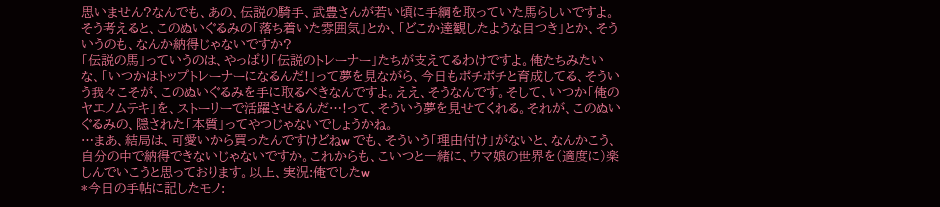思いません?なんでも、あの、伝説の騎手、武豊さんが若い頃に手綱を取っていた馬らしいですよ。そう考えると、このぬいぐるみの「落ち着いた雰囲気」とか、「どこか達観したような目つき」とか、そういうのも、なんか納得じゃないですか?
「伝説の馬」っていうのは、やっぱり「伝説のトレーナー」たちが支えてるわけですよ。俺たちみたいな、「いつかはトップトレーナーになるんだ!」って夢を見ながら、今日もポチポチと育成してる、そういう我々こそが、このぬいぐるみを手に取るべきなんですよ。ええ、そうなんです。そして、いつか「俺のヤエノムテキ」を、ストーリーで活躍させるんだ…!って、そういう夢を見せてくれる。それが、このぬいぐるみの、隠された「本質」ってやつじゃないでしょうかね。
…まあ、結局は、可愛いから買ったんですけどねw でも、そういう「理由付け」がないと、なんかこう、自分の中で納得できないじゃないですか。これからも、こいつと一緒に、ウマ娘の世界を(適度に)楽しんでいこうと思っております。以上、実況:俺でしたw
*今日の手帖に記したモノ: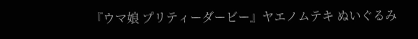『ウマ娘 プリティーダービー』ヤエノムテキ ぬいぐるみ